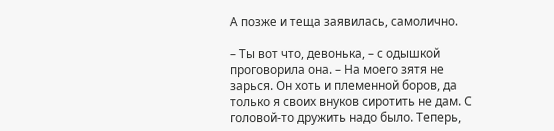А позже и теща заявилась, самолично.

– Ты вот что, девонька, – с одышкой проговорила она. – На моего зятя не зарься. Он хоть и племенной боров, да только я своих внуков сиротить не дам. С головой-то дружить надо было. Теперь,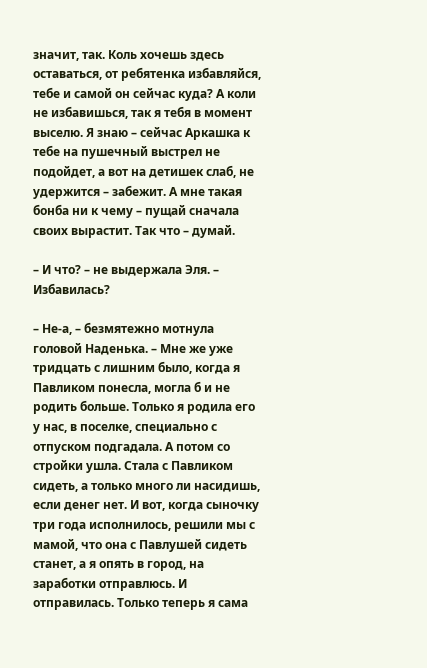значит, так. Коль хочешь здесь оставаться, от ребятенка избавляйся, тебе и самой он сейчас куда? А коли не избавишься, так я тебя в момент выселю. Я знаю – сейчас Аркашка к тебе на пушечный выстрел не подойдет, а вот на детишек слаб, не удержится – забежит. А мне такая бонба ни к чему – пущай сначала своих вырастит. Так что – думай.

– И что? – не выдержала Эля. – Избавилась?

– Не-а, – безмятежно мотнула головой Наденька. – Мне же уже тридцать с лишним было, когда я Павликом понесла, могла б и не родить больше. Только я родила его у нас, в поселке, специально с отпуском подгадала. А потом со стройки ушла. Стала с Павликом сидеть, а только много ли насидишь, если денег нет. И вот, когда сыночку три года исполнилось, решили мы с мамой, что она с Павлушей сидеть станет, а я опять в город, на заработки отправлюсь. И отправилась. Только теперь я сама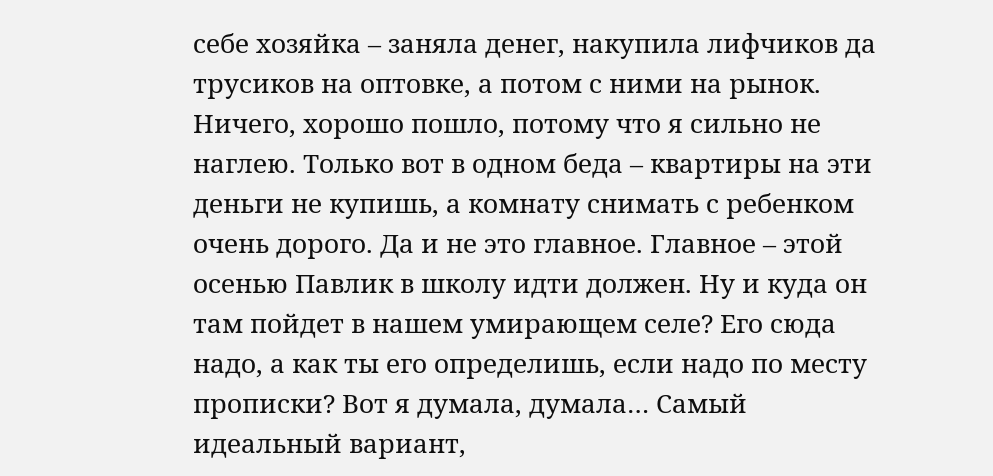себе хозяйка – заняла денег, накупила лифчиков да трусиков на оптовке, а потом с ними на рынок. Ничего, хорошо пошло, потому что я сильно не наглею. Только вот в одном беда – квартиры на эти деньги не купишь, а комнату снимать с ребенком очень дорого. Да и не это главное. Главное – этой осенью Павлик в школу идти должен. Ну и куда он там пойдет в нашем умирающем селе? Его сюда надо, а как ты его определишь, если надо по месту прописки? Вот я думала, думала… Самый идеальный вариант,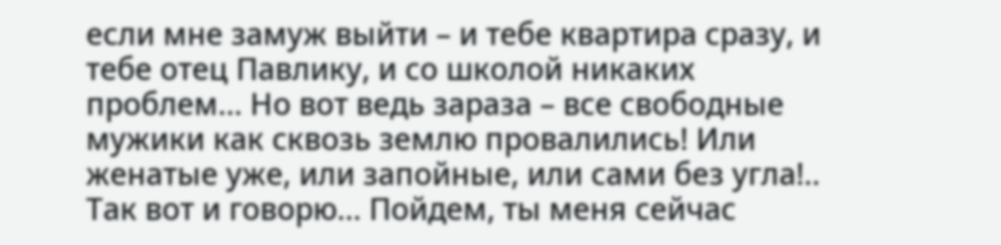если мне замуж выйти – и тебе квартира сразу, и тебе отец Павлику, и со школой никаких проблем… Но вот ведь зараза – все свободные мужики как сквозь землю провалились! Или женатые уже, или запойные, или сами без угла!.. Так вот и говорю… Пойдем, ты меня сейчас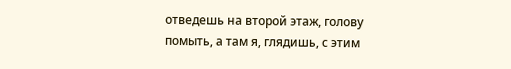отведешь на второй этаж, голову помыть, а там я, глядишь, с этим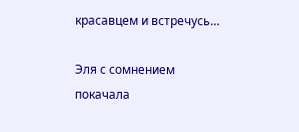красавцем и встречусь…

Эля с сомнением покачала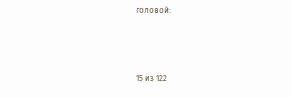головой:



15 из 122